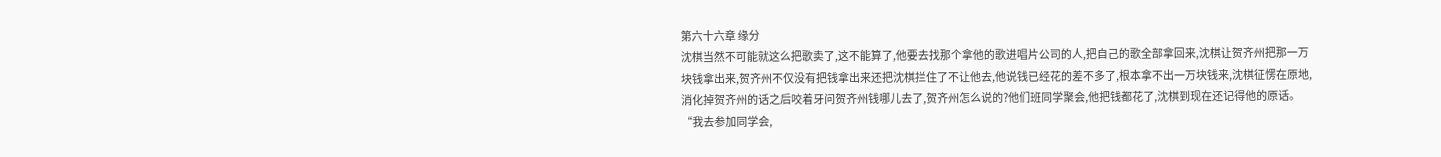第六十六章 缘分
沈棋当然不可能就这么把歌卖了,这不能算了,他要去找那个拿他的歌进唱片公司的人,把自己的歌全部拿回来,沈棋让贺齐州把那一万块钱拿出来,贺齐州不仅没有把钱拿出来还把沈棋拦住了不让他去,他说钱已经花的差不多了,根本拿不出一万块钱来,沈棋征愣在原地,消化掉贺齐州的话之后咬着牙问贺齐州钱哪儿去了,贺齐州怎么说的?他们班同学聚会,他把钱都花了,沈棋到现在还记得他的原话。 “我去参加同学会,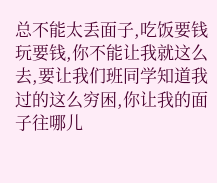总不能太丢面子,吃饭要钱玩要钱,你不能让我就这么去,要让我们班同学知道我过的这么穷困,你让我的面子往哪儿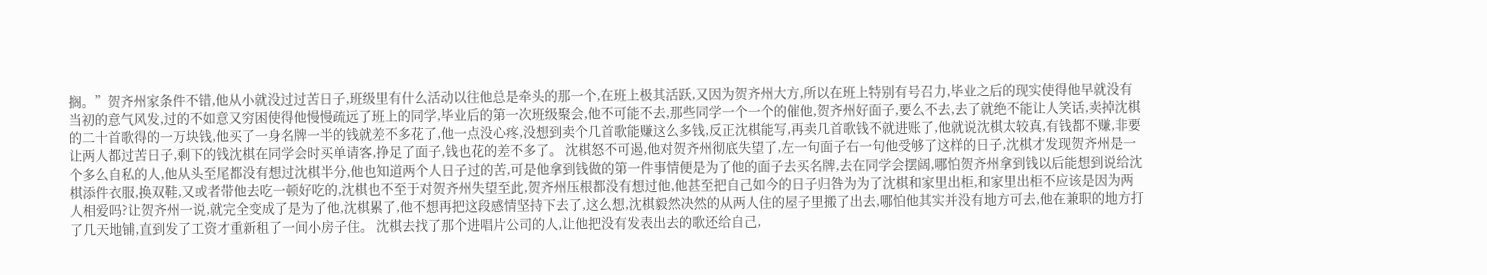搁。”贺齐州家条件不错,他从小就没过过苦日子,班级里有什么活动以往他总是牵头的那一个,在班上极其活跃,又因为贺齐州大方,所以在班上特别有号召力,毕业之后的现实使得他早就没有当初的意气风发,过的不如意又穷困使得他慢慢疏远了班上的同学,毕业后的第一次班级聚会,他不可能不去,那些同学一个一个的催他,贺齐州好面子,要么不去,去了就绝不能让人笑话,卖掉沈棋的二十首歌得的一万块钱,他买了一身名牌一半的钱就差不多花了,他一点没心疼,没想到卖个几首歌能赚这么多钱,反正沈棋能写,再卖几首歌钱不就进账了,他就说沈棋太较真,有钱都不赚,非要让两人都过苦日子,剩下的钱沈棋在同学会时买单请客,挣足了面子,钱也花的差不多了。 沈棋怒不可遏,他对贺齐州彻底失望了,左一句面子右一句他受够了这样的日子,沈棋才发现贺齐州是一个多么自私的人,他从头至尾都没有想过沈棋半分,他也知道两个人日子过的苦,可是他拿到钱做的第一件事情便是为了他的面子去买名牌,去在同学会摆阔,哪怕贺齐州拿到钱以后能想到说给沈棋添件衣服,换双鞋,又或者带他去吃一顿好吃的,沈棋也不至于对贺齐州失望至此,贺齐州压根都没有想过他,他甚至把自己如今的日子归咎为为了沈棋和家里出柜,和家里出柜不应该是因为两人相爱吗?让贺齐州一说,就完全变成了是为了他,沈棋累了,他不想再把这段感情坚持下去了,这么想,沈棋毅然决然的从两人住的屋子里搬了出去,哪怕他其实并没有地方可去,他在兼职的地方打了几天地铺,直到发了工资才重新租了一间小房子住。 沈棋去找了那个进唱片公司的人,让他把没有发表出去的歌还给自己,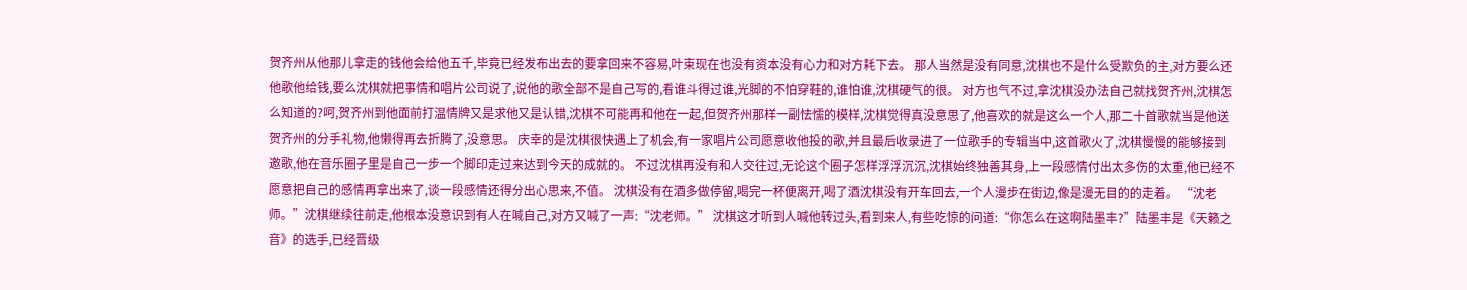贺齐州从他那儿拿走的钱他会给他五千,毕竟已经发布出去的要拿回来不容易,叶束现在也没有资本没有心力和对方耗下去。 那人当然是没有同意,沈棋也不是什么受欺负的主,对方要么还他歌他给钱,要么沈棋就把事情和唱片公司说了,说他的歌全部不是自己写的,看谁斗得过谁,光脚的不怕穿鞋的,谁怕谁,沈棋硬气的很。 对方也气不过,拿沈棋没办法自己就找贺齐州,沈棋怎么知道的?呵,贺齐州到他面前打温情牌又是求他又是认错,沈棋不可能再和他在一起,但贺齐州那样一副怯懦的模样,沈棋觉得真没意思了,他喜欢的就是这么一个人,那二十首歌就当是他送贺齐州的分手礼物,他懒得再去折腾了,没意思。 庆幸的是沈棋很快遇上了机会,有一家唱片公司愿意收他投的歌,并且最后收录进了一位歌手的专辑当中,这首歌火了,沈棋慢慢的能够接到邀歌,他在音乐圈子里是自己一步一个脚印走过来达到今天的成就的。 不过沈棋再没有和人交往过,无论这个圈子怎样浮浮沉沉,沈棋始终独善其身,上一段感情付出太多伤的太重,他已经不愿意把自己的感情再拿出来了,谈一段感情还得分出心思来,不值。 沈棋没有在酒多做停留,喝完一杯便离开,喝了酒沈棋没有开车回去,一个人漫步在街边,像是漫无目的的走着。 “沈老师。”沈棋继续往前走,他根本没意识到有人在喊自己,对方又喊了一声:“沈老师。” 沈棋这才听到人喊他转过头,看到来人,有些吃惊的问道:“你怎么在这啊陆墨丰?”陆墨丰是《天籁之音》的选手,已经晋级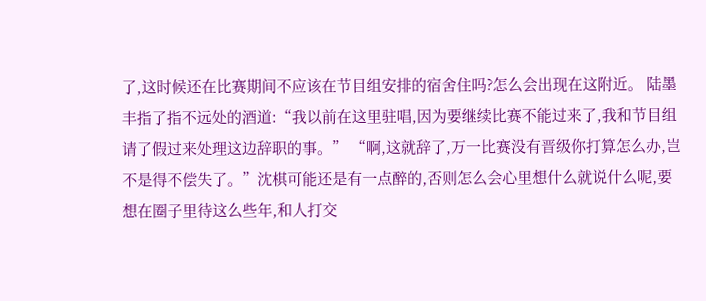了,这时候还在比赛期间不应该在节目组安排的宿舍住吗?怎么会出现在这附近。 陆墨丰指了指不远处的酒道:“我以前在这里驻唱,因为要继续比赛不能过来了,我和节目组请了假过来处理这边辞职的事。” “啊,这就辞了,万一比赛没有晋级你打算怎么办,岂不是得不偿失了。”沈棋可能还是有一点醉的,否则怎么会心里想什么就说什么呢,要想在圈子里待这么些年,和人打交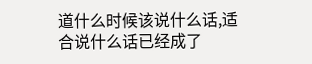道什么时候该说什么话,适合说什么话已经成了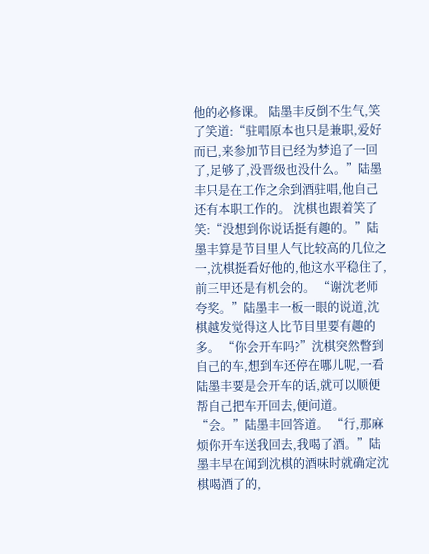他的必修课。 陆墨丰反倒不生气,笑了笑道:“驻唱原本也只是兼职,爱好而已,来参加节目已经为梦追了一回了,足够了,没晋级也没什么。”陆墨丰只是在工作之余到酒驻唱,他自己还有本职工作的。 沈棋也跟着笑了笑:“没想到你说话挺有趣的。”陆墨丰算是节目里人气比较高的几位之一,沈棋挺看好他的,他这水平稳住了,前三甲还是有机会的。 “谢沈老师夸奖。”陆墨丰一板一眼的说道,沈棋越发觉得这人比节目里要有趣的多。 “你会开车吗?”沈棋突然瞥到自己的车,想到车还停在哪儿呢,一看陆墨丰要是会开车的话,就可以顺便帮自己把车开回去,便问道。 “会。”陆墨丰回答道。 “行,那麻烦你开车送我回去,我喝了酒。”陆墨丰早在闻到沈棋的酒味时就确定沈棋喝酒了的,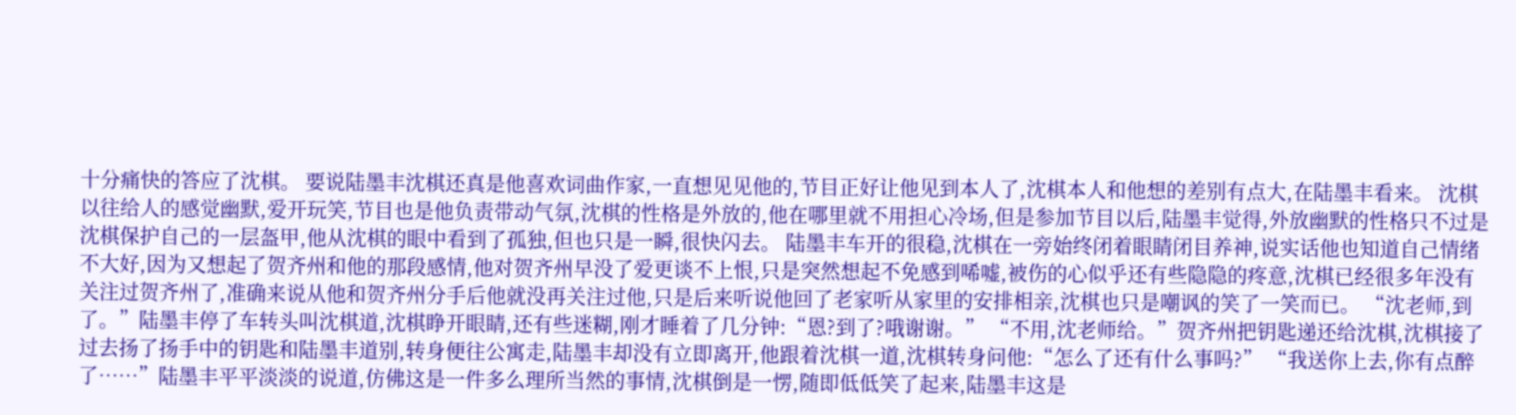十分痛快的答应了沈棋。 要说陆墨丰沈棋还真是他喜欢词曲作家,一直想见见他的,节目正好让他见到本人了,沈棋本人和他想的差别有点大,在陆墨丰看来。 沈棋以往给人的感觉幽默,爱开玩笑,节目也是他负责带动气氛,沈棋的性格是外放的,他在哪里就不用担心冷场,但是参加节目以后,陆墨丰觉得,外放幽默的性格只不过是沈棋保护自己的一层盔甲,他从沈棋的眼中看到了孤独,但也只是一瞬,很快闪去。 陆墨丰车开的很稳,沈棋在一旁始终闭着眼睛闭目养神,说实话他也知道自己情绪不大好,因为又想起了贺齐州和他的那段感情,他对贺齐州早没了爱更谈不上恨,只是突然想起不免感到唏嘘,被伤的心似乎还有些隐隐的疼意,沈棋已经很多年没有关注过贺齐州了,准确来说从他和贺齐州分手后他就没再关注过他,只是后来听说他回了老家听从家里的安排相亲,沈棋也只是嘲讽的笑了一笑而已。 “沈老师,到了。”陆墨丰停了车转头叫沈棋道,沈棋睁开眼睛,还有些迷糊,刚才睡着了几分钟:“恩?到了?哦谢谢。” “不用,沈老师给。”贺齐州把钥匙递还给沈棋,沈棋接了过去扬了扬手中的钥匙和陆墨丰道别,转身便往公寓走,陆墨丰却没有立即离开,他跟着沈棋一道,沈棋转身问他:“怎么了还有什么事吗?” “我送你上去,你有点醉了……”陆墨丰平平淡淡的说道,仿佛这是一件多么理所当然的事情,沈棋倒是一愣,随即低低笑了起来,陆墨丰这是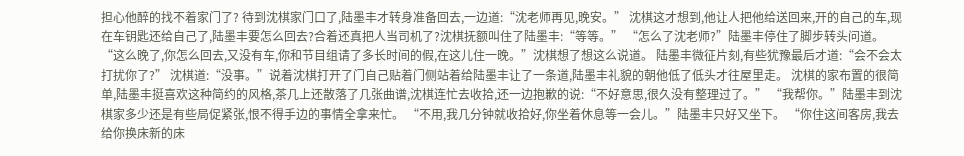担心他醉的找不着家门了? 待到沈棋家门口了,陆墨丰才转身准备回去,一边道:“沈老师再见,晚安。” 沈棋这才想到,他让人把他给送回来,开的自己的车,现在车钥匙还给自己了,陆墨丰要怎么回去?合着还真把人当司机了?沈棋抚额叫住了陆墨丰:“等等。” “怎么了沈老师?”陆墨丰停住了脚步转头问道。 “这么晚了,你怎么回去,又没有车,你和节目组请了多长时间的假,在这儿住一晚。”沈棋想了想这么说道。 陆墨丰微征片刻,有些犹豫最后才道:“会不会太打扰你了?” 沈棋道:“没事。”说着沈棋打开了门自己贴着门侧站着给陆墨丰让了一条道,陆墨丰礼貌的朝他低了低头才往屋里走。 沈棋的家布置的很简单,陆墨丰挺喜欢这种简约的风格,茶几上还散落了几张曲谱,沈棋连忙去收拾,还一边抱歉的说:“不好意思,很久没有整理过了。” “我帮你。”陆墨丰到沈棋家多少还是有些局促紧张,恨不得手边的事情全拿来忙。 “不用,我几分钟就收拾好,你坐着休息等一会儿。”陆墨丰只好又坐下。 “你住这间客房,我去给你换床新的床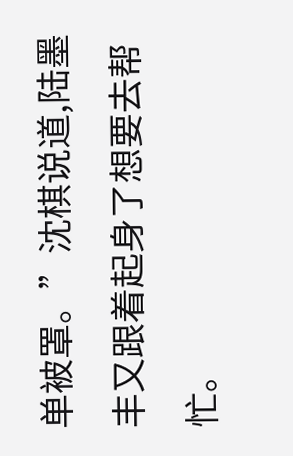单被罩。”沈棋说道,陆墨丰又跟着起身了想要去帮忙。